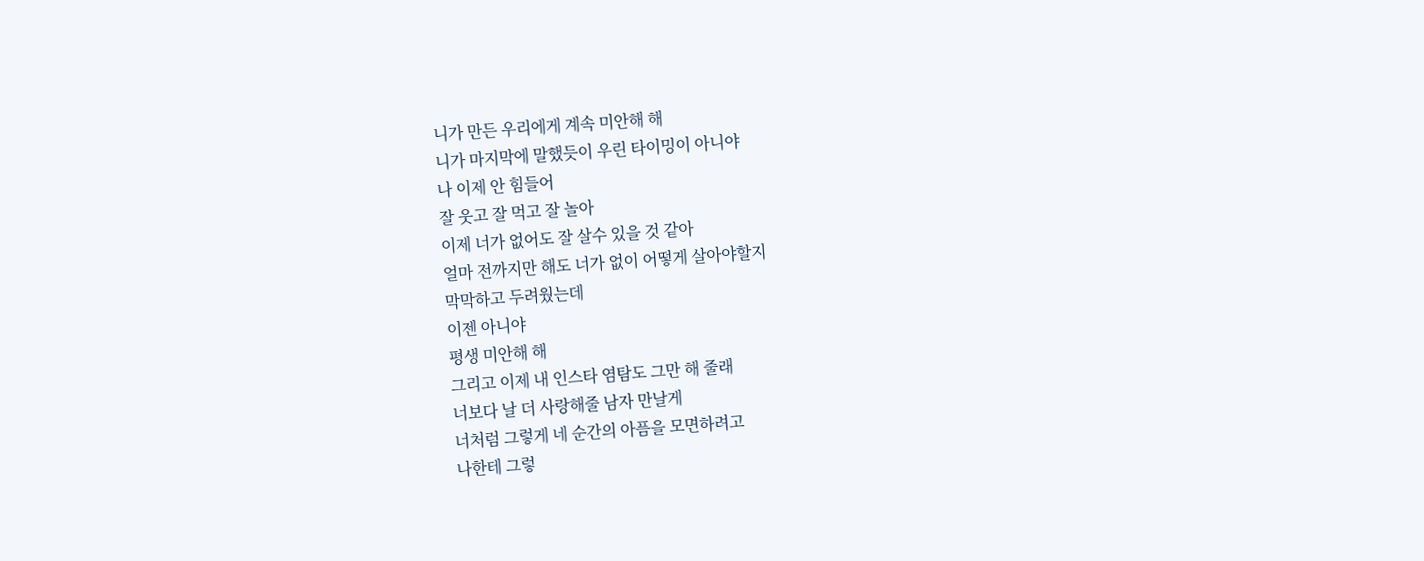니가 만든 우리에게 계속 미안해 해
니가 마지막에 말했듯이 우린 타이밍이 아니야
나 이제 안 힘들어
잘 웃고 잘 먹고 잘 놀아
이제 너가 없어도 잘 살수 있을 것 같아
얼마 전까지만 해도 너가 없이 어떻게 살아야할지
막막하고 두려웠는데
이젠 아니야
평생 미안해 해
그리고 이제 내 인스타 염탐도 그만 해 줄래
너보다 날 더 사랑해줄 남자 만날게
너처럼 그렇게 네 순간의 아픔을 모면하려고
나한테 그렇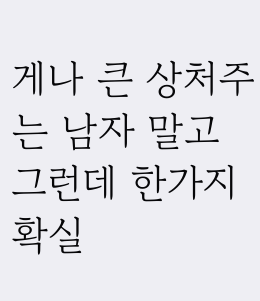게나 큰 상처주는 남자 말고
그런데 한가지 확실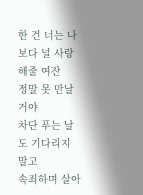한 건 너는 나보다 널 사랑해줄 여잔
정말 못 만날거야
차단 푸는 날도 기다리지 말고
속죄하며 살아